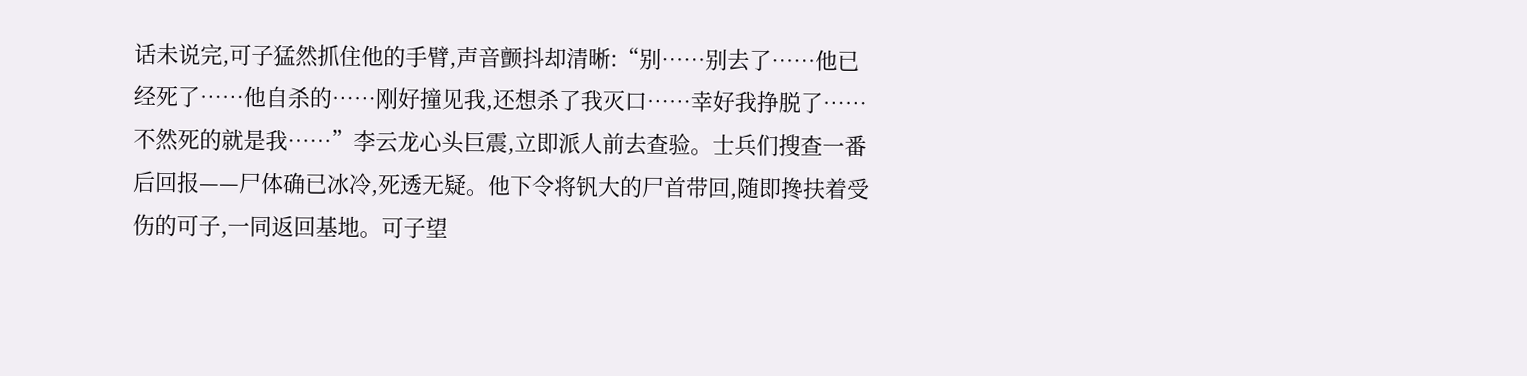话未说完,可子猛然抓住他的手臂,声音颤抖却清晰:“别……别去了……他已经死了……他自杀的……刚好撞见我,还想杀了我灭口……幸好我挣脱了……不然死的就是我……”李云龙心头巨震,立即派人前去查验。士兵们搜查一番后回报——尸体确已冰冷,死透无疑。他下令将钒大的尸首带回,随即搀扶着受伤的可子,一同返回基地。可子望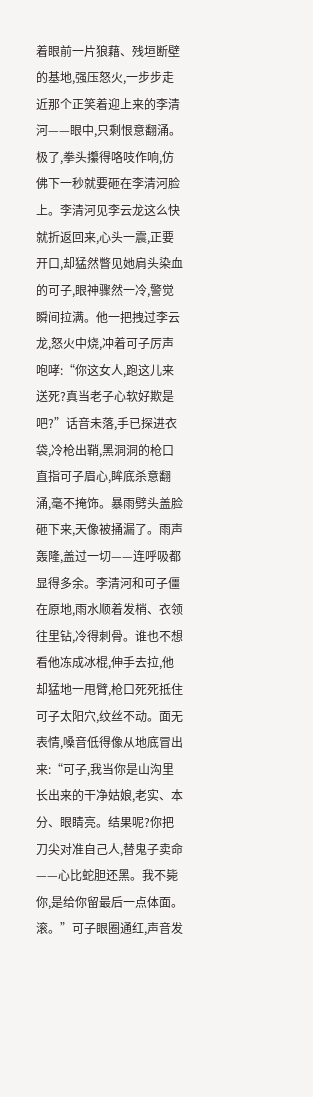着眼前一片狼藉、残垣断壁的基地,强压怒火,一步步走近那个正笑着迎上来的李清河——眼中,只剩恨意翻涌。极了,拳头攥得咯吱作响,仿佛下一秒就要砸在李清河脸上。李清河见李云龙这么快就折返回来,心头一震,正要开口,却猛然瞥见她肩头染血的可子,眼神骤然一冷,警觉瞬间拉满。他一把拽过李云龙,怒火中烧,冲着可子厉声咆哮:“你这女人,跑这儿来送死?真当老子心软好欺是吧?”话音未落,手已探进衣袋,冷枪出鞘,黑洞洞的枪口直指可子眉心,眸底杀意翻涌,毫不掩饰。暴雨劈头盖脸砸下来,天像被捅漏了。雨声轰隆,盖过一切——连呼吸都显得多余。李清河和可子僵在原地,雨水顺着发梢、衣领往里钻,冷得刺骨。谁也不想看他冻成冰棍,伸手去拉,他却猛地一甩臂,枪口死死抵住可子太阳穴,纹丝不动。面无表情,嗓音低得像从地底冒出来:“可子,我当你是山沟里长出来的干净姑娘,老实、本分、眼睛亮。结果呢?你把刀尖对准自己人,替鬼子卖命——心比蛇胆还黑。我不毙你,是给你留最后一点体面。滚。”可子眼圈通红,声音发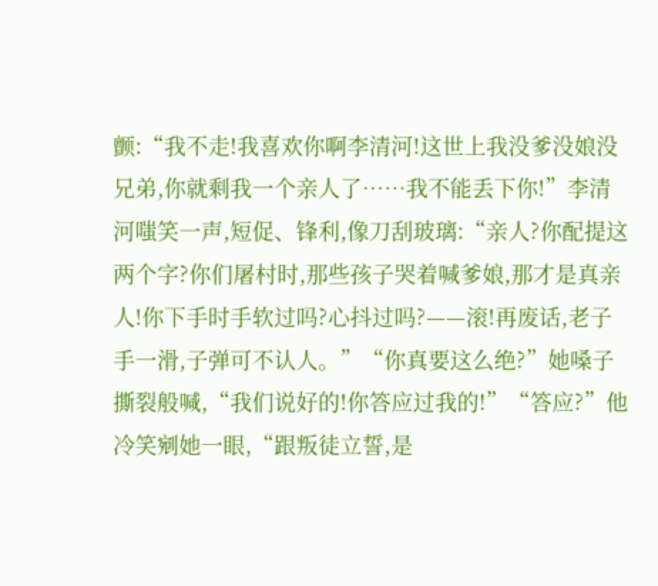颤:“我不走!我喜欢你啊李清河!这世上我没爹没娘没兄弟,你就剩我一个亲人了……我不能丢下你!”李清河嗤笑一声,短促、锋利,像刀刮玻璃:“亲人?你配提这两个字?你们屠村时,那些孩子哭着喊爹娘,那才是真亲人!你下手时手软过吗?心抖过吗?——滚!再废话,老子手一滑,子弹可不认人。”“你真要这么绝?”她嗓子撕裂般喊,“我们说好的!你答应过我的!”“答应?”他冷笑剜她一眼,“跟叛徒立誓,是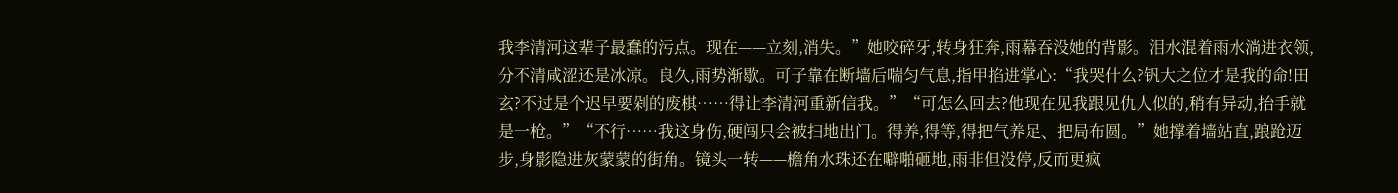我李清河这辈子最蠢的污点。现在——立刻,消失。”她咬碎牙,转身狂奔,雨幕吞没她的背影。泪水混着雨水淌进衣领,分不清咸涩还是冰凉。良久,雨势渐歇。可子靠在断墙后喘匀气息,指甲掐进掌心:“我哭什么?钒大之位才是我的命!田玄?不过是个迟早要剁的废棋……得让李清河重新信我。”“可怎么回去?他现在见我跟见仇人似的,稍有异动,抬手就是一枪。”“不行……我这身伤,硬闯只会被扫地出门。得养,得等,得把气养足、把局布圆。”她撑着墙站直,踉跄迈步,身影隐进灰蒙蒙的街角。镜头一转——檐角水珠还在噼啪砸地,雨非但没停,反而更疯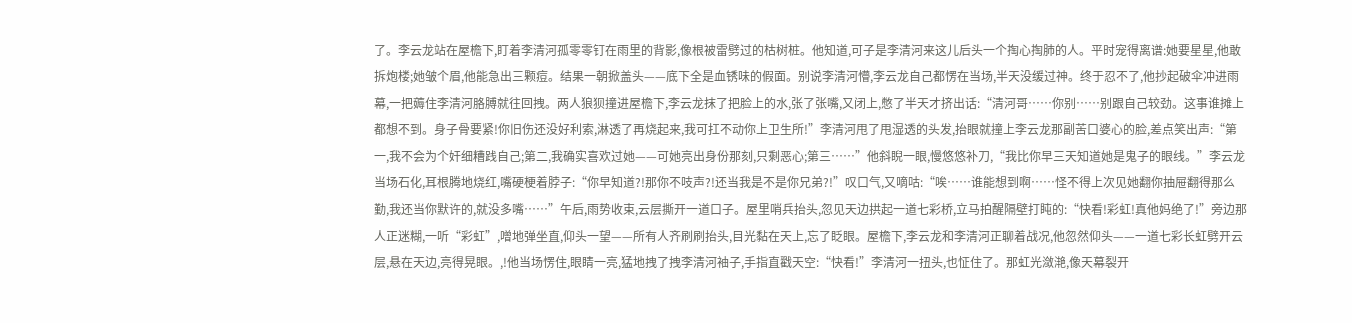了。李云龙站在屋檐下,盯着李清河孤零零钉在雨里的背影,像根被雷劈过的枯树桩。他知道,可子是李清河来这儿后头一个掏心掏肺的人。平时宠得离谱:她要星星,他敢拆炮楼;她皱个眉,他能急出三颗痘。结果一朝掀盖头——底下全是血锈味的假面。别说李清河懵,李云龙自己都愣在当场,半天没缓过神。终于忍不了,他抄起破伞冲进雨幕,一把薅住李清河胳膊就往回拽。两人狼狈撞进屋檐下,李云龙抹了把脸上的水,张了张嘴,又闭上,憋了半天才挤出话:“清河哥……你别……别跟自己较劲。这事谁摊上都想不到。身子骨要紧!你旧伤还没好利索,淋透了再烧起来,我可扛不动你上卫生所!”李清河甩了甩湿透的头发,抬眼就撞上李云龙那副苦口婆心的脸,差点笑出声:“第一,我不会为个奸细糟践自己;第二,我确实喜欢过她——可她亮出身份那刻,只剩恶心;第三……”他斜睨一眼,慢悠悠补刀,“我比你早三天知道她是鬼子的眼线。”李云龙当场石化,耳根腾地烧红,嘴硬梗着脖子:“你早知道?!那你不吱声?!还当我是不是你兄弟?!”叹口气,又嘀咕:“唉……谁能想到啊……怪不得上次见她翻你抽屉翻得那么勤,我还当你默许的,就没多嘴……”午后,雨势收束,云层撕开一道口子。屋里哨兵抬头,忽见天边拱起一道七彩桥,立马拍醒隔壁打盹的:“快看!彩虹!真他妈绝了!”旁边那人正迷糊,一听“彩虹”,噌地弹坐直,仰头一望——所有人齐刷刷抬头,目光黏在天上,忘了眨眼。屋檐下,李云龙和李清河正聊着战况,他忽然仰头——一道七彩长虹劈开云层,悬在天边,亮得晃眼。,!他当场愣住,眼睛一亮,猛地拽了拽李清河袖子,手指直戳天空:“快看!”李清河一扭头,也怔住了。那虹光潋滟,像天幕裂开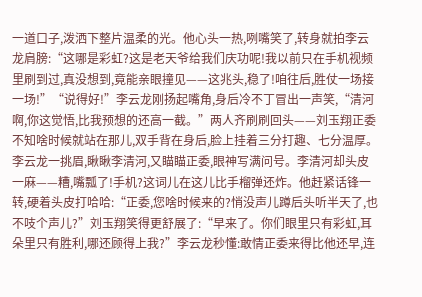一道口子,泼洒下整片温柔的光。他心头一热,咧嘴笑了,转身就拍李云龙肩膀:“这哪是彩虹?这是老天爷给我们庆功呢!我以前只在手机视频里刷到过,真没想到,竟能亲眼撞见——这兆头,稳了!咱往后,胜仗一场接一场!”“说得好!”李云龙刚扬起嘴角,身后冷不丁冒出一声笑,“清河啊,你这觉悟,比我预想的还高一截。”两人齐刷刷回头——刘玉翔正委不知啥时候就站在那儿,双手背在身后,脸上挂着三分打趣、七分温厚。李云龙一挑眉,瞅瞅李清河,又瞄瞄正委,眼神写满问号。李清河却头皮一麻——糟,嘴瓢了!手机?这词儿在这儿比手榴弹还炸。他赶紧话锋一转,硬着头皮打哈哈:“正委,您啥时候来的?悄没声儿蹲后头听半天了,也不吱个声儿?”刘玉翔笑得更舒展了:“早来了。你们眼里只有彩虹,耳朵里只有胜利,哪还顾得上我?”李云龙秒懂:敢情正委来得比他还早,连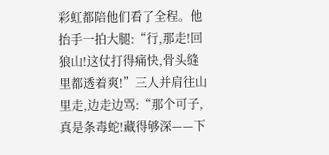彩虹都陪他们看了全程。他抬手一拍大腿:“行,那走!回狼山!这仗打得痛快,骨头缝里都透着爽!”三人并肩往山里走,边走边骂:“那个可子,真是条毒蛇!藏得够深——下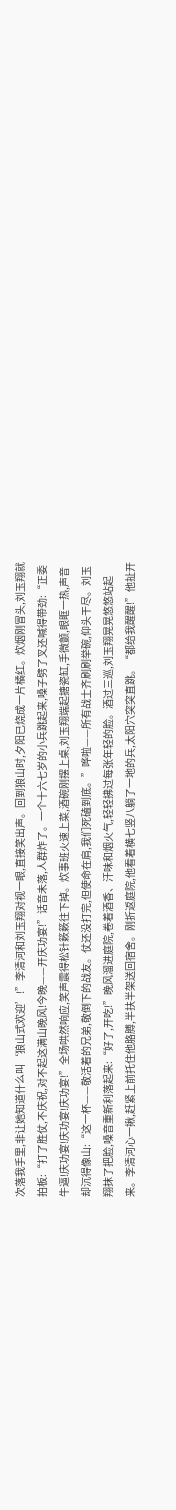次落我手里,非让她知道什么叫‘狼山式欢迎’!”李清河和刘玉翔对视一眼,直接笑出声。回到狼山时,夕阳已烧成一片橘红。炊烟刚冒头,刘玉翔就拍板:“打了胜仗,不庆祝,对不起这满山晚风!今晚——开庆功宴!”话音未落,人群炸了。一个十六七岁的小兵跳起来,嗓子劈了叉还喊得带劲:“正委牛逼!庆功宴!庆功宴!庆功宴!”全场哄然响应,笑声震得松针簌簌往下掉。炊事班火速上菜,酒碗刚摆上桌,刘玉翔端起搪瓷缸,手微颤,眼眶一热,声音却沉得像山:“这一杯——敬活着的兄弟,敬倒下的战友。仗还没打完,但使命在肩,我们死磕到底。”哗啦——所有战士齐刷刷举碗,仰头干尽。刘玉翔抹了把脸,嗓音重新利落起来:“好了,开吃!”晚风溜进庭院,卷着酒香、汗味和烟火气,轻轻拂过每张年轻的脸。酒过三巡,刘玉翔晃晃悠悠站起来。李清河心一揪,赶紧上前托住他胳膊,半扶半架送回宿舍。刚折返庭院,他看着横七竖八躺了一地的兵,太阳穴突突直跳。“都给我醒醒!”他扯开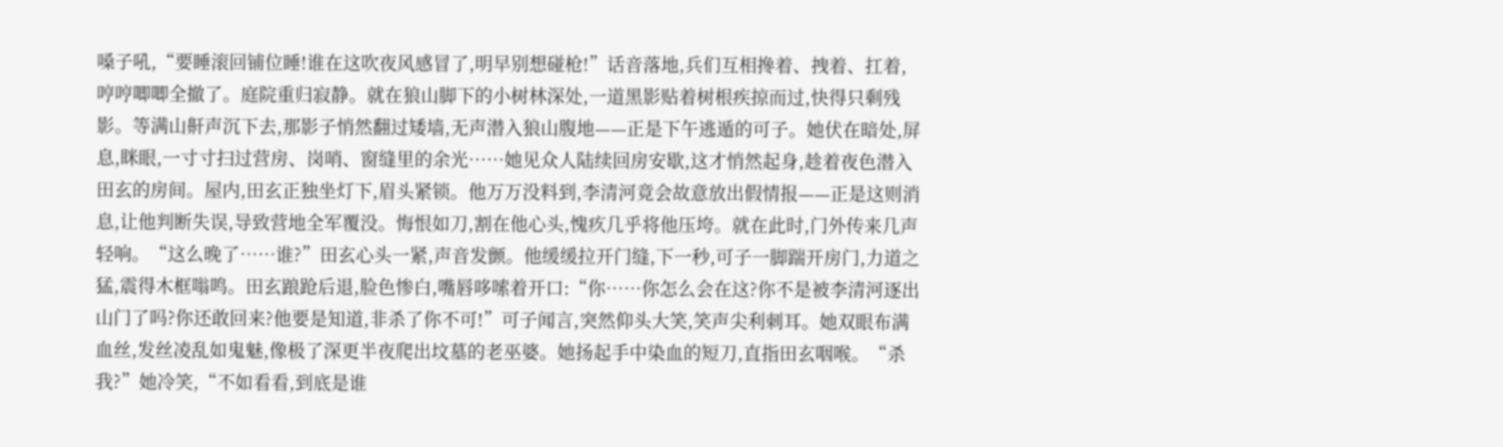嗓子吼,“要睡滚回铺位睡!谁在这吹夜风感冒了,明早别想碰枪!”话音落地,兵们互相搀着、拽着、扛着,哼哼唧唧全撤了。庭院重归寂静。就在狼山脚下的小树林深处,一道黑影贴着树根疾掠而过,快得只剩残影。等满山鼾声沉下去,那影子悄然翻过矮墙,无声潜入狼山腹地——正是下午逃遁的可子。她伏在暗处,屏息,眯眼,一寸寸扫过营房、岗哨、窗缝里的余光……她见众人陆续回房安歇,这才悄然起身,趁着夜色潜入田玄的房间。屋内,田玄正独坐灯下,眉头紧锁。他万万没料到,李清河竟会故意放出假情报——正是这则消息,让他判断失误,导致营地全军覆没。悔恨如刀,割在他心头,愧疚几乎将他压垮。就在此时,门外传来几声轻响。“这么晚了……谁?”田玄心头一紧,声音发颤。他缓缓拉开门缝,下一秒,可子一脚踹开房门,力道之猛,震得木框嗡鸣。田玄踉跄后退,脸色惨白,嘴唇哆嗦着开口:“你……你怎么会在这?你不是被李清河逐出山门了吗?你还敢回来?他要是知道,非杀了你不可!”可子闻言,突然仰头大笑,笑声尖利刺耳。她双眼布满血丝,发丝凌乱如鬼魅,像极了深更半夜爬出坟墓的老巫婆。她扬起手中染血的短刀,直指田玄咽喉。“杀我?”她冷笑,“不如看看,到底是谁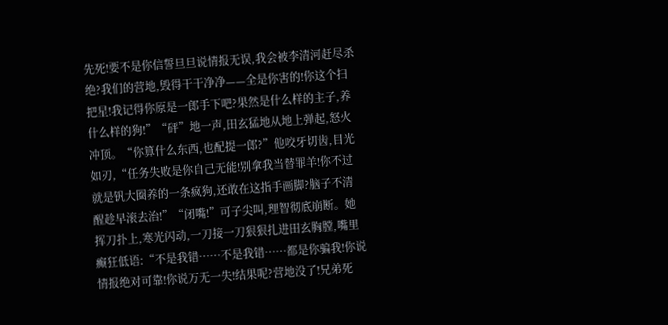先死!要不是你信誓旦旦说情报无误,我会被李清河赶尽杀绝?我们的营地,毁得干干净净——全是你害的!你这个扫把星!我记得你原是一郎手下吧?果然是什么样的主子,养什么样的狗!”“砰”地一声,田玄猛地从地上弹起,怒火冲顶。“你算什么东西,也配提一郎?”他咬牙切齿,目光如刃,“任务失败是你自己无能!别拿我当替罪羊!你不过就是钒大圈养的一条疯狗,还敢在这指手画脚?脑子不清醒趁早滚去治!”“闭嘴!”可子尖叫,理智彻底崩断。她挥刀扑上,寒光闪动,一刀接一刀狠狠扎进田玄胸膛,嘴里癫狂低语:“不是我错……不是我错……都是你骗我!你说情报绝对可靠!你说万无一失!结果呢?营地没了!兄弟死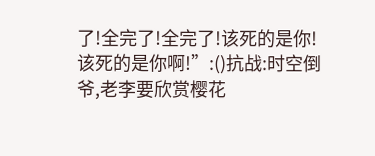了!全完了!全完了!该死的是你!该死的是你啊!”:()抗战:时空倒爷,老李要欣赏樱花